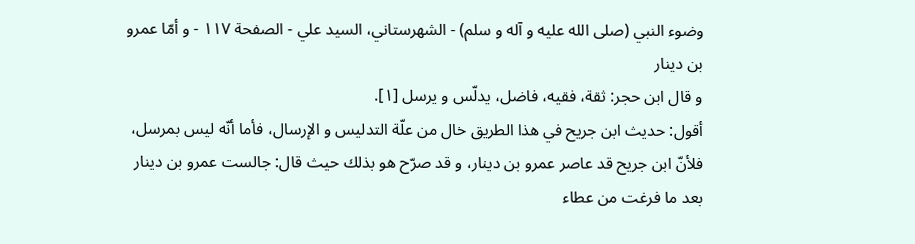وضوء النبي (صلى الله عليه و آله و سلم) - الشهرستاني، السيد علي - الصفحة ١١٧ - و أمّا عمرو بن دينار
و قال ابن حجر: ثقة، فقيه، فاضل، يدلّس و يرسل [١].
أقول: حديث ابن جريح في هذا الطريق خال من علّة التدليس و الإرسال، فأما أنّه ليس بمرسل، فلأنّ ابن جريح قد عاصر عمرو بن دينار، و قد صرّح هو بذلك حيث قال: جالست عمرو بن دينار بعد ما فرغت من عطاء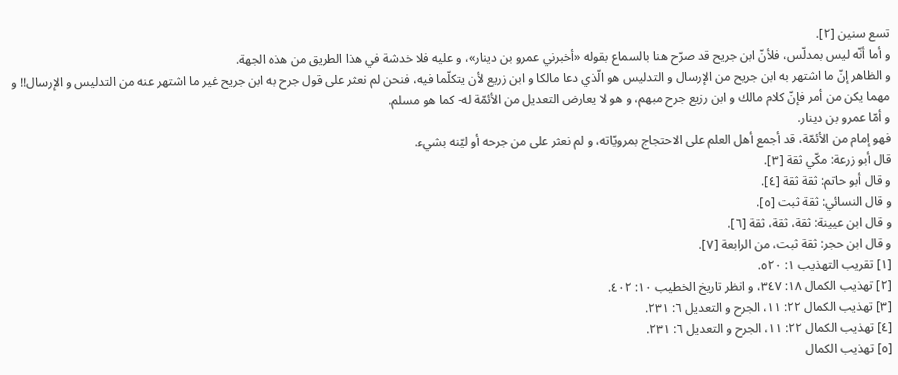تسع سنين [٢].
و أما أنّه ليس بمدلّس، فلأنّ ابن جريح قد صرّح هنا بالسماع بقوله «أخبرني عمرو بن دينار»، و عليه فلا خدشة في هذا الطريق من هذه الجهة.
و الظاهر إنّ ما اشتهر به ابن جريح من الإرسال و التدليس هو الّذي دعا مالكا و ابن زريع لأن يتكلّما فيه، فنحن لم نعثر على قول جرح به ابن جريح غير ما اشتهر عنه من التدليس و الإرسال!! و مهما يكن من أمر فإنّ كلام مالك و ابن رزيع جرح مبهم، و هو لا يعارض التعديل من الأئمّة له- كما هو مسلم.
و أمّا عمرو بن دينار.
فهو إمام من الأئمّة، قد أجمع أهل العلم على الاحتجاج بمرويّاته، و لم نعثر على من جرحه أو ليّنه بشيء.
قال أبو زرعة: مكّي ثقة [٣].
و قال أبو حاتم: ثقة ثقة [٤].
و قال النسائي: ثقة ثبت [٥].
و قال ابن عيينة: ثقة، ثقة، ثقة [٦].
و قال ابن حجر: ثقة ثبت، من الرابعة [٧].
[١] تقريب التهذيب ١: ٥٢٠.
[٢] تهذيب الكمال ١٨: ٣٤٧، و انظر تاريخ الخطيب ١٠: ٤٠٢.
[٣] تهذيب الكمال ٢٢: ١١، الجرح و التعديل ٦: ٢٣١.
[٤] تهذيب الكمال ٢٢: ١١، الجرح و التعديل ٦: ٢٣١.
[٥] تهذيب الكمال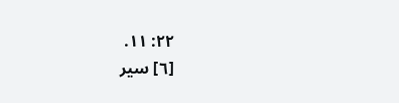٢٢: ١١.
[٦] سير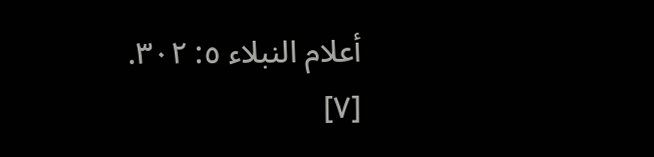أعلام النبلاء ٥: ٣٠٢.
[٧]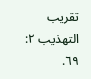تقريب التهذيب ٢: ٦٩.